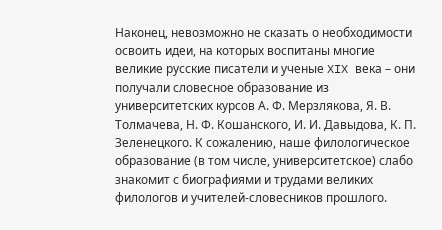Наконец, невозможно не сказать о необходимости освоить идеи, на которых воспитаны многие великие русские писатели и ученые XIX века – они получали словесное образование из университетских курсов А. Ф. Мерзлякова, Я. В. Толмачева, Н. Ф. Кошанского, И. И. Давыдова, К. П. Зеленецкого. К сожалению, наше филологическое образование (в том числе, университетское) слабо знакомит с биографиями и трудами великих филологов и учителей-словесников прошлого.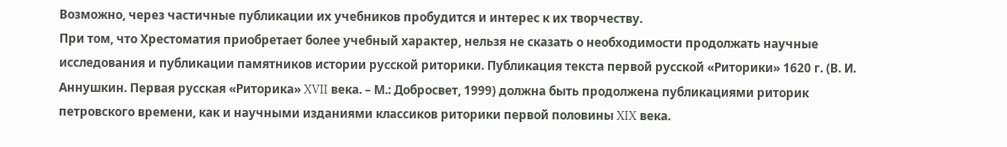Возможно, через частичные публикации их учебников пробудится и интерес к их творчеству.
При том, что Хрестоматия приобретает более учебный характер, нельзя не сказать о необходимости продолжать научные исследования и публикации памятников истории русской риторики. Публикация текста первой русской «Риторики» 1620 г. (В. И. Аннушкин. Первая русская «Риторика» XVII века. – М.: Добросвет, 1999) должна быть продолжена публикациями риторик петровского времени, как и научными изданиями классиков риторики первой половины XIX века.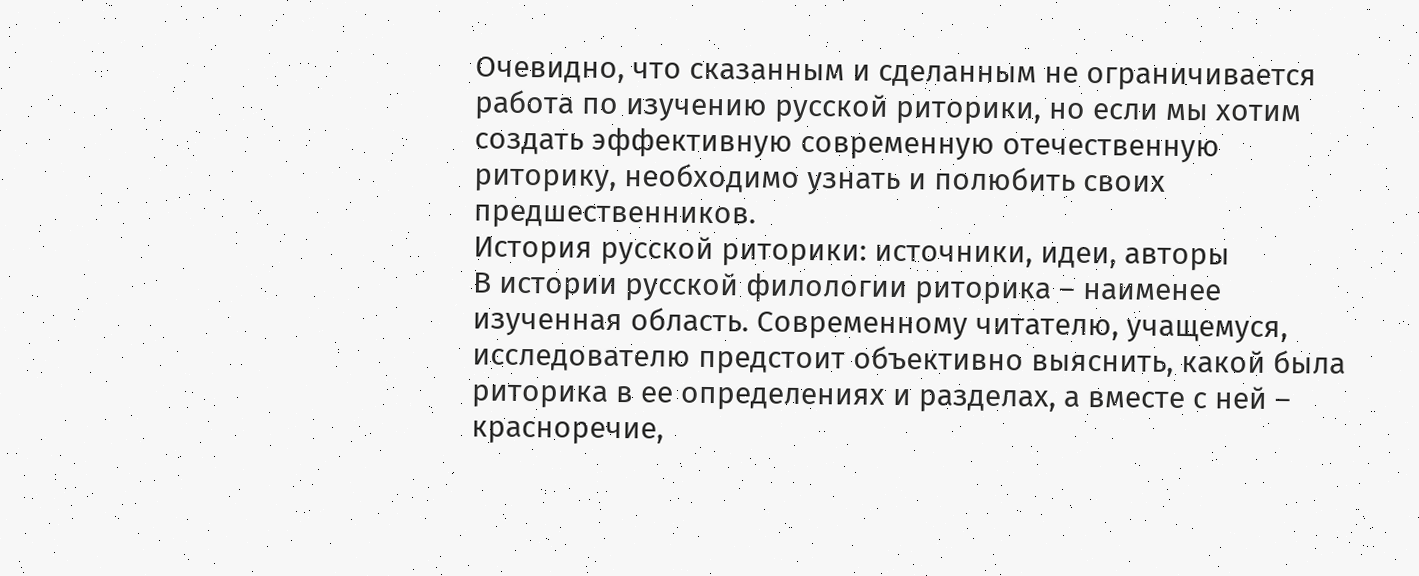Очевидно, что сказанным и сделанным не ограничивается работа по изучению русской риторики, но если мы хотим создать эффективную современную отечественную риторику, необходимо узнать и полюбить своих предшественников.
История русской риторики: источники, идеи, авторы
В истории русской филологии риторика – наименее изученная область. Современному читателю, учащемуся, исследователю предстоит объективно выяснить, какой была риторика в ее определениях и разделах, а вместе с ней – красноречие,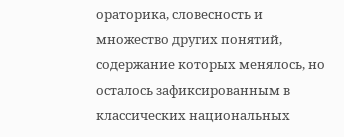ораторика, словесность и множество других понятий, содержание которых менялось, но осталось зафиксированным в классических национальных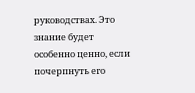руководствах. Это знание будет особенно ценно, если почерпнуть его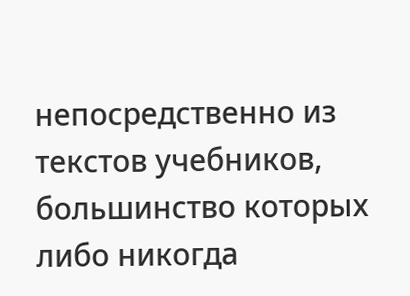непосредственно из текстов учебников, большинство которых либо никогда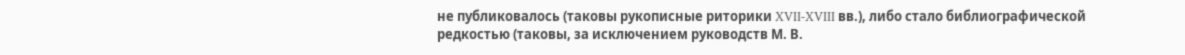не публиковалось (таковы рукописные риторики XVII‑XVIII вв.), либо стало библиографической редкостью (таковы, за исключением руководств М. В.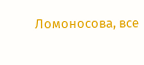Ломоносова, все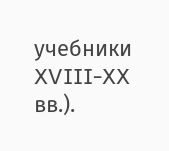учебники XVIII‑XX вв.).